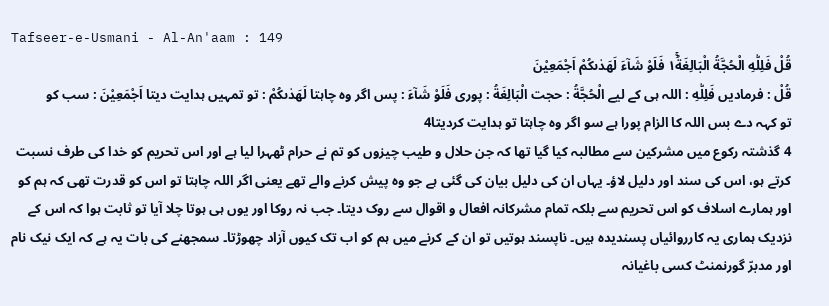Tafseer-e-Usmani - Al-An'aam : 149
قُلْ فَلِلّٰهِ الْحُجَّةُ الْبَالِغَةُ١ۚ فَلَوْ شَآءَ لَهَدٰىكُمْ اَجْمَعِیْنَ
قُلْ : فرمادیں فَلِلّٰهِ : اللہ ہی کے لیے الْحُجَّةُ : حجت الْبَالِغَةُ : پوری فَلَوْ شَآءَ : پس اگر وہ چاہتا لَهَدٰىكُمْ : تو تمہیں ہدایت دیتا اَجْمَعِيْنَ : سب کو
تو کہہ دے بس اللہ کا الزام پورا ہے سو اگر وہ چاہتا تو ہدایت کردیتا4
4 گذشتہ رکوع میں مشرکین سے مطالبہ کیا گیا تھا کہ جن حلال و طیب چیزوں کو تم نے حرام ٹھہرا لیا ہے اور اس تحریم کو خدا کی طرف نسبت کرتے ہو، اس کی سند اور دلیل لاؤ۔ یہاں ان کی دلیل بیان کی گئی ہے جو وہ پیش کرنے والے تھے یعنی اگر اللہ چاہتا تو اس کو قدرت تھی کہ ہم کو اور ہمارے اسلاف کو اس تحریم سے بلکہ تمام مشرکانہ افعال و اقوال سے روک دیتا۔ جب نہ روکا اور یوں ہی ہوتا چلا آیا تو ثابت ہوا کہ اس کے نزدیک ہماری یہ کارروائیاں پسندیدہ ہیں۔ ناپسند ہوتیں تو ان کے کرنے میں ہم کو اب تک کیوں آزاد چھوڑتا۔ سمجھنے کی بات یہ ہے کہ ایک نیک نام اور مدبرّ گورنمنٹ کسی باغیانہ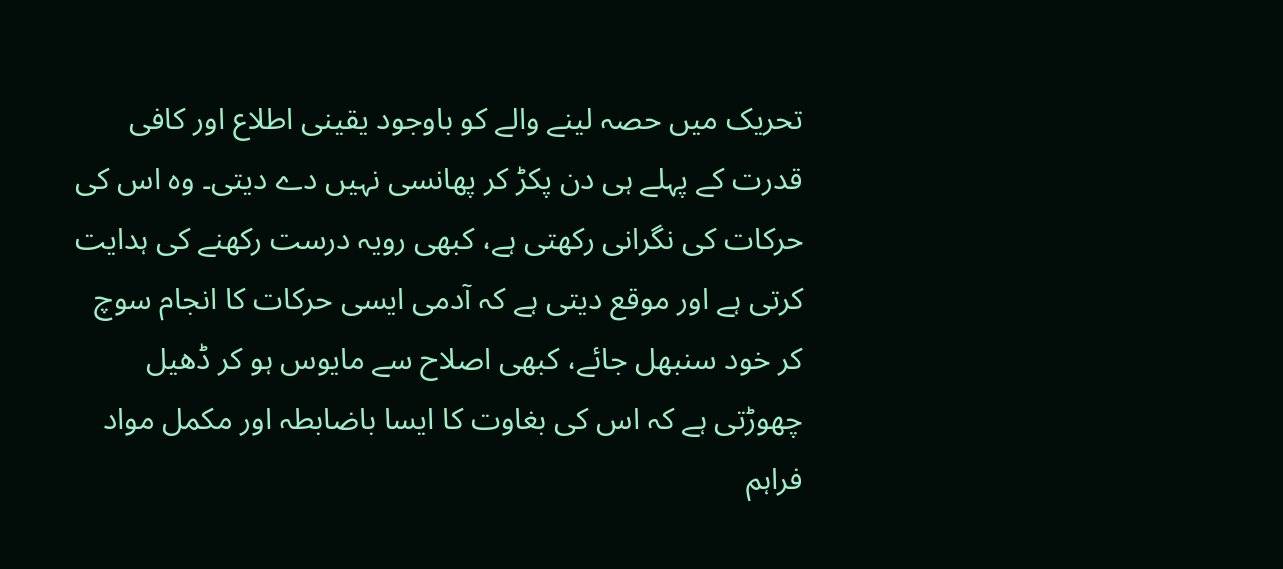تحریک میں حصہ لینے والے کو باوجود یقینی اطلاع اور کافی قدرت کے پہلے ہی دن پکڑ کر پھانسی نہیں دے دیتی۔ وہ اس کی حرکات کی نگرانی رکھتی ہے، کبھی رویہ درست رکھنے کی ہدایت کرتی ہے اور موقع دیتی ہے کہ آدمی ایسی حرکات کا انجام سوچ کر خود سنبھل جائے، کبھی اصلاح سے مایوس ہو کر ڈھیل چھوڑتی ہے کہ اس کی بغاوت کا ایسا باضابطہ اور مکمل مواد فراہم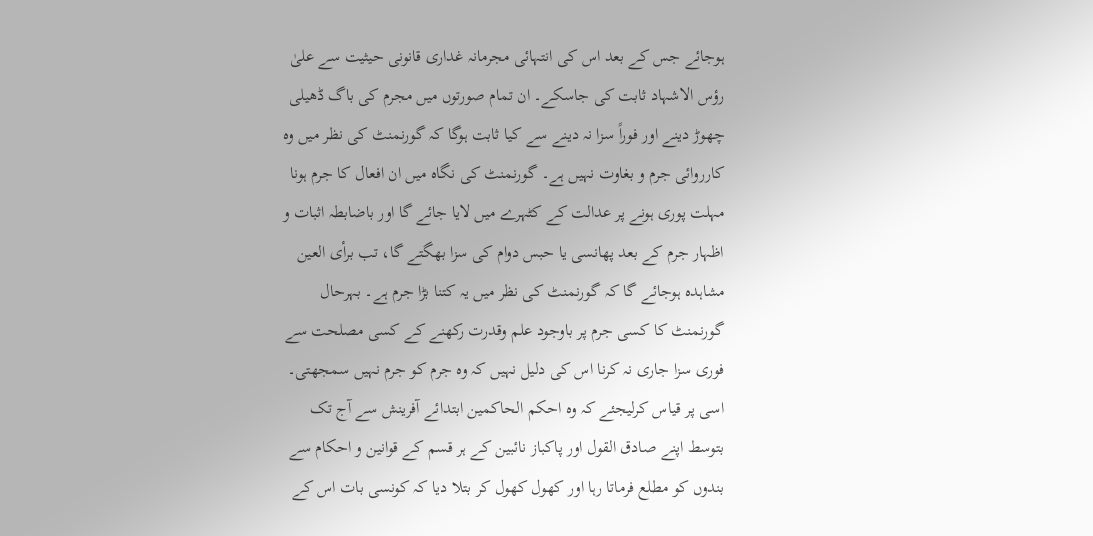ہوجائے جس کے بعد اس کی انتہائی مجرمانہ غداری قانونی حیثیت سے علیٰ رؤس الاشہاد ثابت کی جاسکے۔ ان تمام صورتوں میں مجرم کی باگ ڈھیلی چھوڑ دینے اور فوراً سزا نہ دینے سے کیا ثابت ہوگا کہ گورنمنٹ کی نظر میں وہ کارروائی جرم و بغاوت نہیں ہے۔ گورنمنٹ کی نگاہ میں ان افعال کا جرم ہونا مہلت پوری ہونے پر عدالت کے کٹہرے میں لایا جائے گا اور باضابطہ اثبات و اظہار جرم کے بعد پھانسی یا حبس دوام کی سزا بھگتے گا، تب برأی العین مشاہدہ ہوجائے گا کہ گورنمنٹ کی نظر میں یہ کتنا بڑا جرم ہے۔ بہرحال گورنمنٹ کا کسی جرم پر باوجود علم وقدرت رکھنے کے کسی مصلحت سے فوری سزا جاری نہ کرنا اس کی دلیل نہیں کہ وہ جرم کو جرم نہیں سمجھتی۔ اسی پر قیاس کرلیجئے کہ وہ احکم الحاکمین ابتدائے آفرینش سے آج تک بتوسط اپنے صادق القول اور پاکباز نائبین کے ہر قسم کے قوانین و احکام سے بندوں کو مطلع فرماتا رہا اور کھول کھول کر بتلا دیا کہ کونسی بات اس کے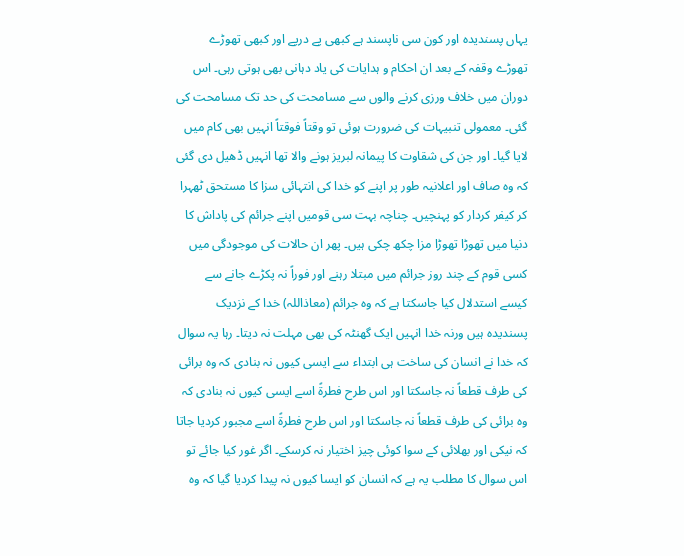یہاں پسندیدہ اور کون سی ناپسند ہے کبھی پے درپے اور کبھی تھوڑے تھوڑے وقفہ کے بعد ان احکام و ہدایات کی یاد دہانی بھی ہوتی رہی۔ اس دوران میں خلاف ورزی کرنے والوں سے مسامحت کی حد تک مسامحت کی گئی۔ معمولی تنبیہات کی ضرورت ہوئی تو وقتاً فوقتاً انہیں بھی کام میں لایا گیا۔ اور جن کی شقاوت کا پیمانہ لبریز ہونے والا تھا انہیں ڈھیل دی گئی کہ وہ صاف اور اعلانیہ طور پر اپنے کو خدا کی انتہائی سزا کا مستحق ٹھہرا کر کیفر کردار کو پہنچیں۔ چناچہ بہت سی قومیں اپنے جرائم کی پاداش کا دنیا میں تھوڑا تھوڑا مزا چکھ چکی ہیں۔ پھر ان حالات کی موجودگی میں کسی قوم کے چند روز جرائم میں مبتلا رہنے اور فوراً نہ پکڑے جانے سے کیسے استدلال کیا جاسکتا ہے کہ وہ جرائم (معاذاللہ) خدا کے نزدیک پسندیدہ ہیں ورنہ خدا انہیں ایک گھنٹہ کی بھی مہلت نہ دیتا۔ رہا یہ سوال کہ خدا نے انسان کی ساخت ہی ابتداء سے ایسی کیوں نہ بنادی کہ وہ برائی کی طرف قطعاً نہ جاسکتا اور اس طرح فطرۃً اسے ایسی کیوں نہ بنادی کہ وہ برائی کی طرف قطعاً نہ جاسکتا اور اس طرح فطرۃً اسے مجبور کردیا جاتا کہ نیکی اور بھلائی کے سوا کوئی چیز اختیار نہ کرسکے۔ اگر غور کیا جائے تو اس سوال کا مطلب یہ ہے کہ انسان کو ایسا کیوں نہ پیدا کردیا گیا کہ وہ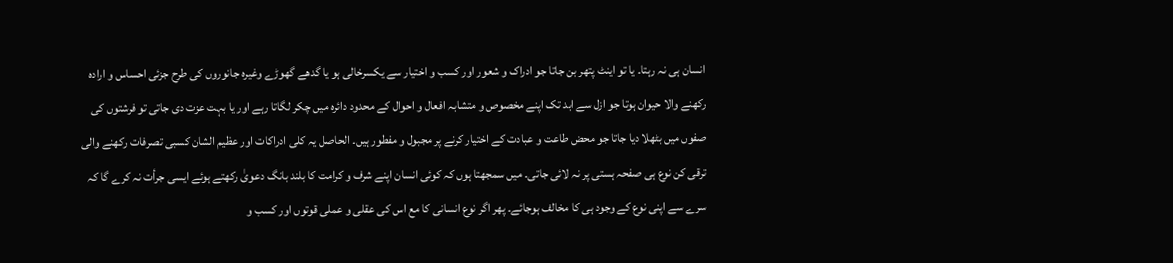انسان ہی نہ رہتا۔ یا تو اینٹ پتھر بن جاتا جو ادراک و شعور اور کسب و اختیار سے یکسرخالی ہو یا گدھے گھوڑے وغیرہ جانوروں کی طرح جزئی احساس و ارادہ رکھنے والا حیوان ہوتا جو ازل سے ابد تک اپنے مخصوص و متشابہ افعال و احوال کے محدود دائرہ میں چکر لگاتا رہے اور یا بہت عزت دی جاتی تو فرشتوں کی صفوں میں بٹھلا دیا جاتا جو محض طاعت و عبادت کے اختیار کرنے پر مجبول و مفطور ہیں۔ الحاصل یہ کلی ادراکات اور عظیم الشان کسبی تصرفات رکھنے والی ترقی کن نوع ہی صفحہ ہستی پر نہ لائی جاتی۔ میں سمجھتا ہوں کہ کوئی انسان اپنے شرف و کرامت کا بلند بانگ دعویٰ رکھتے ہوئے ایسی جرأت نہ کرے گا کہ سرے سے اپنی نوع کے وجود ہی کا مخالف ہوجائے۔ پھر اگر نوع انسانی کا مع اس کی عقلی و عملی قوتوں اور کسب و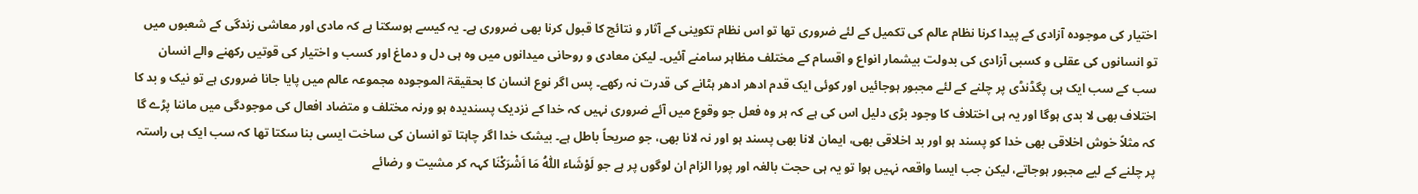اختیار کی موجودہ آزادی کے پیدا کرنا نظام عالم کی تکمیل کے لئے ضروری تھا تو اس نظام تکوینی کے آثار و نتائج کا قبول کرنا بھی ضروری ہے۔ یہ کیسے ہوسکتا ہے کہ مادی اور معاشی زندگی کے شعبوں میں تو انسانوں کی عقلی و کسبی آزادی کی بدولت بیشمار انواع و اقسام کے مختلف مظاہر سامنے آئیں۔ لیکن معادی و روحانی میدانوں میں وہ ہی دل و دماغ اور کسب و اختیار کی قوتیں رکھنے والے انسان سب کے سب ایک ہی پگڈنڈی پر چلنے کے لئے مجبور ہوجائیں اور کوئی ایک قدم ادھر ادھر ہٹانے کی قدرت نہ رکھے۔ پس اگر نوع انسان کا بحقیقۃ الموجودہ مجموعہ عالم میں پایا جانا ضروری ہے تو نیک و بد کا اختلاف بھی لا بدی ہوگا اور یہ ہی اختلاف کا وجود بڑی دلیل اس کی ہے کہ ہر وہ فعل جو وقوع میں آئے ضروری نہیں کہ خدا کے نزدیک پسندیدہ ہو ورنہ مختلف و متضاد افعال کی موجودگی میں ماننا پڑے گا کہ مثلاً خوش اخلاقی بھی خدا کو پسند ہو اور بد اخلاقی بھی، ایمان لانا بھی پسند ہو اور نہ لانا بھی، جو صریحاً باطل ہے۔ بیشک خدا اگر چاہتا تو انسان کی ساخت ایسی بنا سکتا تھا کہ سب ایک ہی راستہ پر چلنے کے لیے مجبور ہوجاتے، لیکن جب ایسا واقعہ نہیں ہوا تو یہ ہی حجت بالغہ اور پورا الزام ان لوگوں پر ہے جو لَوْشَاء اللّٰہُ مَا اَشْرَکْنَا کہہ کر مشیت و رضائے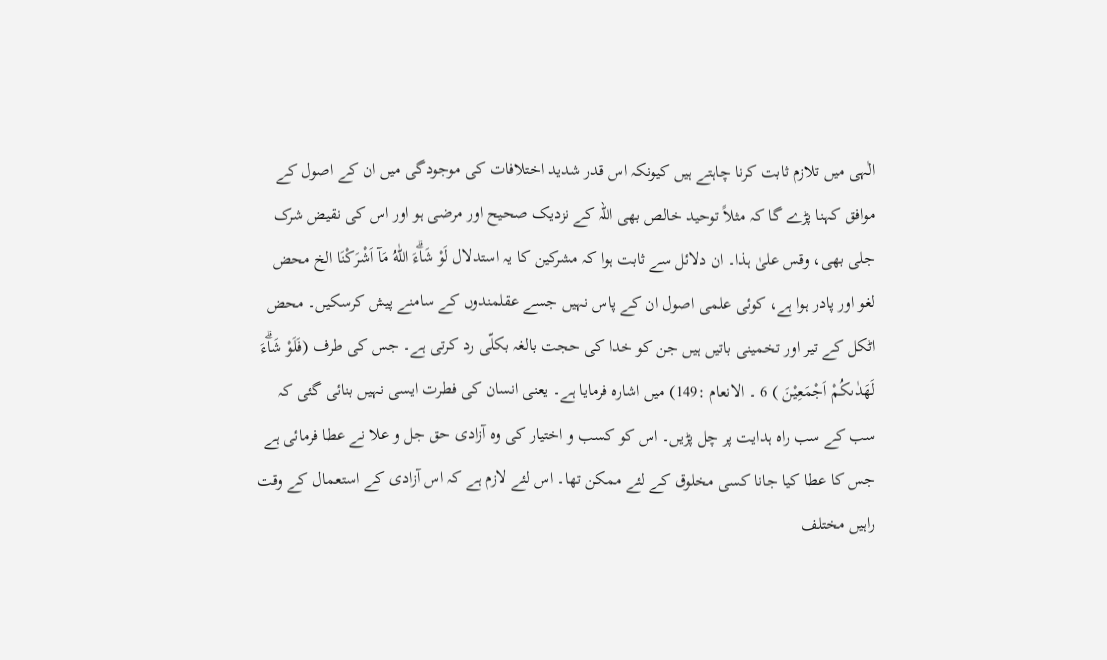الٰہی میں تلازم ثابت کرنا چاہتے ہیں کیونکہ اس قدر شدید اختلافات کی موجودگی میں ان کے اصول کے موافق کہنا پڑے گا کہ مثلاً توحید خالص بھی اللہ کے نزدیک صحیح اور مرضی ہو اور اس کی نقیض شرک جلی بھی، وقس علیٰ ہذا۔ ان دلائل سے ثابت ہوا کہ مشرکین کا یہ استدلال لَوْ شَاۗءَ اللّٰهُ مَآ اَشْرَكْنَا الخ محض لغو اور پادر ہوا ہے، کوئی علمی اصول ان کے پاس نہیں جسے عقلمندوں کے سامنے پیش کرسکیں۔ محض اٹکل کے تیر اور تخمینی باتیں ہیں جن کو خدا کی حجت بالغہ بکلّی رد کرتی ہے۔ جس کی طرف (فَلَوْ شَاۗءَ لَهَدٰىكُمْ اَجْمَعِيْنَ ) 6 ۔ الانعام :149) میں اشارہ فرمایا ہے۔ یعنی انسان کی فطرت ایسی نہیں بنائی گئی کہ سب کے سب راہ ہدایت پر چل پڑیں۔ اس کو کسب و اختیار کی وہ آزادی حق جل و علا نے عطا فرمائی ہے جس کا عطا کیا جانا کسی مخلوق کے لئے ممکن تھا۔ اس لئے لازم ہے کہ اس آزادی کے استعمال کے وقت راہیں مختلف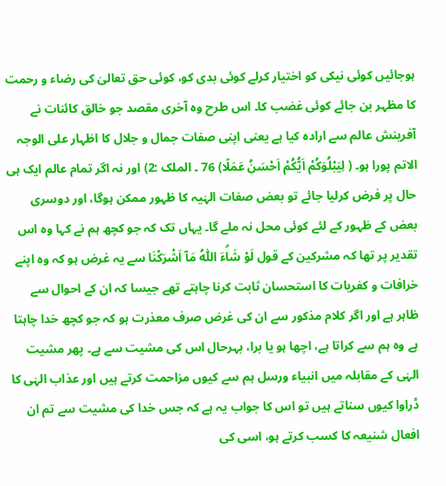ہوجائیں کوئی نیکی کو اختیار کرلے کوئی بدی کو، کوئی حق تعالیٰ کی رضاء و رحمت کا مظہر بن جائے کوئی غضب کا۔ اس طرح وہ آخری مقصد جو خالق کائنات نے آفرینش عالم سے ارادہ کیا ہے یعنی اپنی صفات جمال و جلال کا اظہار علی الوجہ الاتم پورا ہو۔ ( لِيَبْلُوَكُمْ اَيُّكُمْ اَحْسَنُ عَمَلًا) 76 ۔ الملک :2) اور نہ اگر تمام عالم ایک ہی حال پر فرض کرلیا جائے تو بعض صفات الہٰیہ کا ظہور ممکن ہوگا، اور دوسری بعض کے ظہور کے لئے کوئی محل نہ ملے گا۔ یہاں تک کہ جو کچھ ہم نے کہا وہ اس تقدیر پر تھا کہ مشرکین کے قول لَوْ شَاۗءَ اللّٰهُ مَآ اَشْرَكْنَا سے یہ غرض ہو کہ وہ اپنے خرافات و کفریات کا استحسان ثابت کرنا چاہتے تھے جیسا کہ ان کے احوال سے ظاہر ہے اور اگر کلام مذکور سے ان کی غرض صرف معذرت ہو کہ جو کچھ خدا چاہتا ہے وہ ہم سے کراتا ہے، اچھا ہو یا برا، بہرحال اس کی مشیت سے ہے۔ پھر مشیت الہٰی کے مقابلہ میں انبیاء ورسل ہم سے کیوں مزاحمت کرتے ہیں اور عذاب الہٰی کا ڈراوا کیوں سناتے ہیں تو اس کا جواب یہ ہے کہ جس خدا کی مشیت سے تم ان افعال شنیعہ کا کسب کرتے ہو، اسی کی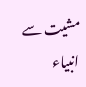مشیت سے انبیاء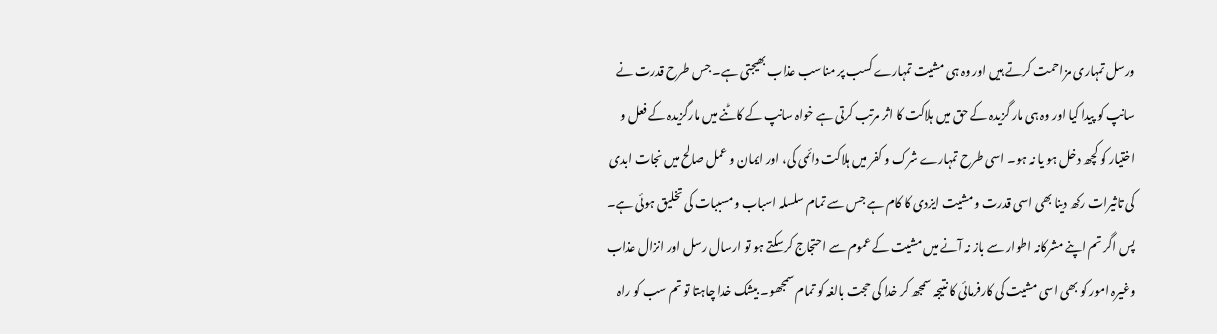ورسل تمہاری مزاحمت کرتے ہیں اور وہ ہی مشیت تمہارے کسب پر مناسب عذاب بھیجتی ہے۔ جس طرح قدرت نے سانپ کو پیدا کیا اور وہ ہی مار گزیدہ کے حق میں ہلاکت کا اثر مرتب کرتی ہے خواہ سانپ کے کاٹنے میں مارگزیدہ کے فعل و اختیار کو کچھ دخل ہو یا نہ ہو۔ اسی طرح تمہارے شرک و کفر میں ہلاکت دائمی کی، اور ایمان و عمل صالح میں نجات ابدی کی تاثیرات رکھ دینا بھی اسی قدرت و مشیت ایزدی کا کام ہے جس سے تمام سلسلہ اسباب و مسببات کی تخلیق ہوئی ہے۔ پس اگر تم اپنے مشرکانہ اطوار سے باز نہ آنے میں مشیت کے عموم سے احتجاج کرسکتے ہو تو ارسال رسل اور انزال عذاب وغیرہ امور کو بھی اسی مشیت کی کارفرمائی کا نتیجہ سمجھ کر خدا کی حجت بالغہ کو تمام سمجھو۔ بیشک خدا چاہتا تو تم سب کو راہ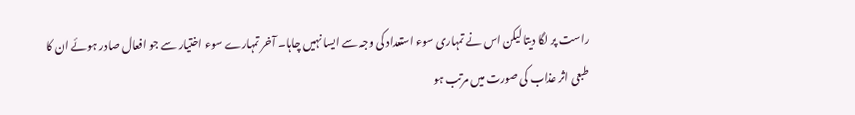راست پر لگا دیتا لیکن اس نے تمہاری سوء استعداد کی وجہ سے ایسا نہیں چاہا۔ آخر تمہارے سوء اختیار سے جو افعال صادر ہوئے ان کا طبعی اثر عذاب کی صورت میں مرتب ہو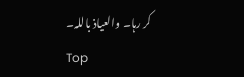کر رہا۔ والعیاذ باللہ۔
Top